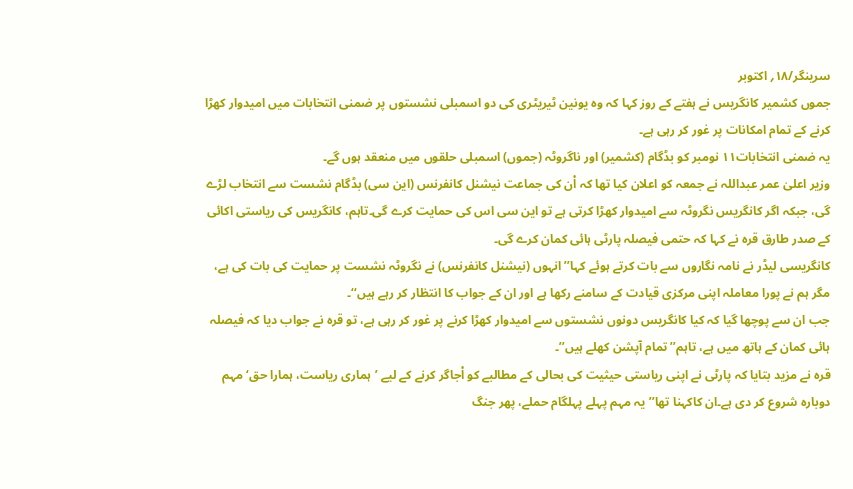سرینگر/۱۸؍ اکتوبر
جموں کشمیر کانگریس نے ہفتے کے روز کہا کہ وہ یونین ٹیریٹری کی دو اسمبلی نشستوں پر ضمنی انتخابات میں امیدوار کھڑا کرنے کے تمام امکانات پر غور کر رہی ہے۔
یہ ضمنی انتخابات۱۱ نومبر کو بڈگام (کشمیر) اور ناگروٹہ (جموں) اسمبلی حلقوں میں منعقد ہوں گے۔
وزیر اعلیٰ عمر عبداللہ نے جمعہ کو اعلان کیا تھا کہ اْن کی جماعت نیشنل کانفرنس (این سی) بڈگام نشست سے انتخاب لڑے گی، جبکہ اگر کانگریس نگروٹہ سے امیدوار کھڑا کرتی ہے تو این سی اس کی حمایت کرے گی۔تاہم، کانگریس کی ریاستی اکائی کے صدر طارق قرہ نے کہا کہ حتمی فیصلہ پارٹی ہائی کمان کرے گی۔
کانگریسی لیڈر نے نامہ نگاروں سے بات کرتے ہوئے کہا’’انہوں (نیشنل کانفرنس) نے نگروٹہ نشست پر حمایت کی بات کی ہے، مگر ہم نے پورا معاملہ اپنی مرکزی قیادت کے سامنے رکھا ہے اور ان کے جواب کا انتظار کر رہے ہیں‘‘۔
جب ان سے پوچھا گیا کہ کیا کانگریس دونوں نشستوں سے امیدوار کھڑا کرنے پر غور کر رہی ہے، تو قرہ نے جواب دیا کہ فیصلہ ہائی کمان کے ہاتھ میں ہے، تاہم’’تمام آپشن کھلے ہیں’’۔
قرہ نے مزید بتایا کہ پارٹی نے اپنی ریاستی حیثیت کی بحالی کے مطالبے کو اْجاگر کرنے کے لیے ’ہماری ریاست، ہمارا حق‘ مہم دوبارہ شروع کر دی ہے۔ان کاکہنا تھا’’یہ مہم پہلے پہلگام حملے، پھر جنگ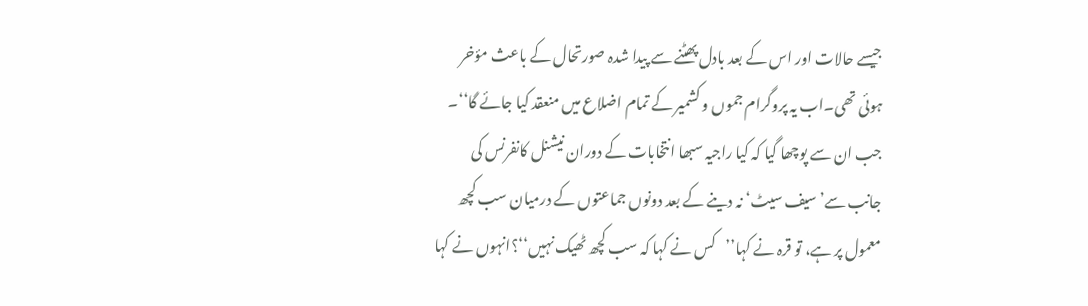جیسے حالات اور اس کے بعد بادل پھٹنے سے پیدا شدہ صورتحال کے باعث مؤخر ہوئی تھی۔اب یہ پروگرام جموں و کشمیر کے تمام اضلاع میں منعقد کیا جائے گا‘‘۔
جب ان سے پوچھا گیا کہ کیا راجیہ سبھا انتخابات کے دوران نیشنل کانفرنس کی جانب سے’سیف سیٹ‘ نہ دینے کے بعد دونوں جماعتوں کے درمیان سب کچھ معمول پر ہے، تو قرہ نے کہا’’کس نے کہا کہ سب کچھ ٹھیک نہیں‘‘؟انہوں نے کہا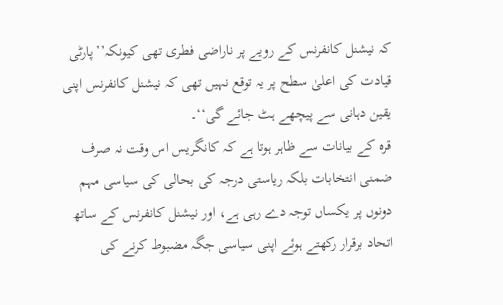کہ نیشنل کانفرنس کے رویے پر ناراضی فطری تھی کیونکہ’’پارٹی قیادت کی اعلیٰ سطح پر یہ توقع نہیں تھی کہ نیشنل کانفرنس اپنی یقین دہانی سے پیچھے ہٹ جائے گی‘‘۔
قرہ کے بیانات سے ظاہر ہوتا ہے کہ کانگریس اس وقت نہ صرف ضمنی انتخابات بلکہ ریاستی درجہ کی بحالی کی سیاسی مہم دونوں پر یکساں توجہ دے رہی ہے، اور نیشنل کانفرنس کے ساتھ اتحاد برقرار رکھتے ہوئے اپنی سیاسی جگہ مضبوط کرنے کی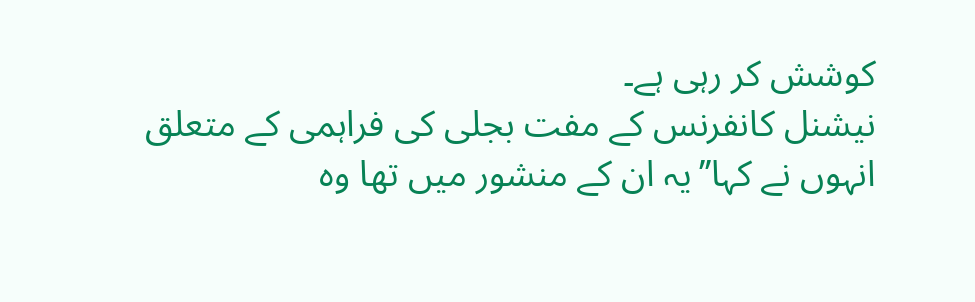کوشش کر رہی ہے۔
نیشنل کانفرنس کے مفت بجلی کی فراہمی کے متعلق انہوں نے کہا’’یہ ان کے منشور میں تھا وہ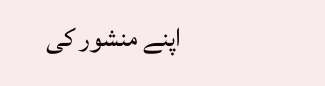اپنے منشور کی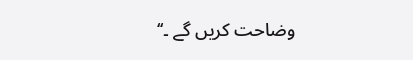وضاحت کریں گے ۔‘‘